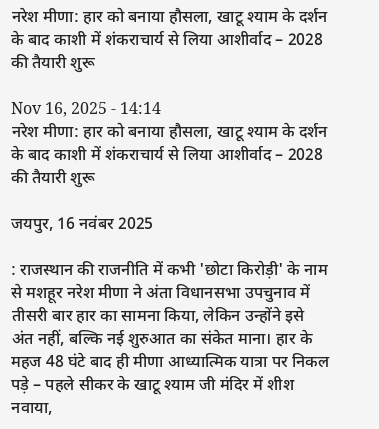नरेश मीणा: हार को बनाया हौसला, खाटू श्याम के दर्शन के बाद काशी में शंकराचार्य से लिया आशीर्वाद – 2028 की तैयारी शुरू

Nov 16, 2025 - 14:14
नरेश मीणा: हार को बनाया हौसला, खाटू श्याम के दर्शन के बाद काशी में शंकराचार्य से लिया आशीर्वाद – 2028 की तैयारी शुरू

जयपुर, 16 नवंबर 2025

: राजस्थान की राजनीति में कभी 'छोटा किरोड़ी' के नाम से मशहूर नरेश मीणा ने अंता विधानसभा उपचुनाव में तीसरी बार हार का सामना किया, लेकिन उन्होंने इसे अंत नहीं, बल्कि नई शुरुआत का संकेत माना। हार के महज 48 घंटे बाद ही मीणा आध्यात्मिक यात्रा पर निकल पड़े – पहले सीकर के खाटू श्याम जी मंदिर में शीश नवाया,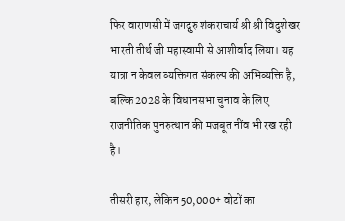फिर वाराणसी में जगद्गुरु शंकराचार्य श्री श्री विदुशेखर भारती तीर्थ जी महास्वामी से आशीर्वाद लिया। यह यात्रा न केवल व्यक्तिगत संकल्प की अभिव्यक्ति है, बल्कि 2028 के विधानसभा चुनाव के लिए राजनीतिक पुनरुत्थान की मजबूत नींव भी रख रही है।

तीसरी हार, लेकिन 50,000+ वोटों का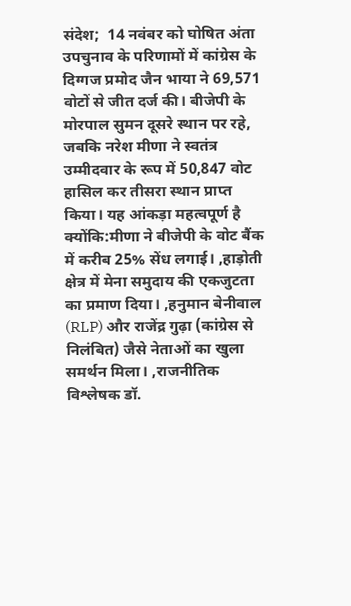संदेश;  14 नवंबर को घोषित अंता उपचुनाव के परिणामों में कांग्रेस के दिग्गज प्रमोद जैन भाया ने 69,571 वोटों से जीत दर्ज की। बीजेपी के मोरपाल सुमन दूसरे स्थान पर रहे, जबकि नरेश मीणा ने स्वतंत्र उम्मीदवार के रूप में 50,847 वोट हासिल कर तीसरा स्थान प्राप्त किया। यह आंकड़ा महत्वपूर्ण है क्योंकि:मीणा ने बीजेपी के वोट बैंक में करीब 25% सेंध लगाई। ,हाड़ोती क्षेत्र में मेना समुदाय की एकजुटता का प्रमाण दिया। ,हनुमान बेनीवाल (RLP) और राजेंद्र गुढ़ा (कांग्रेस से निलंबित) जैसे नेताओं का खुला समर्थन मिला। ,राजनीतिक विश्लेषक डॉ.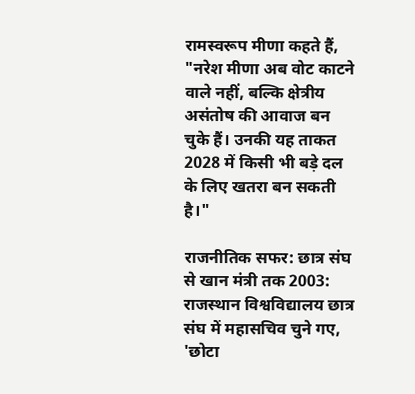रामस्वरूप मीणा कहते हैं, "नरेश मीणा अब वोट काटने वाले नहीं, बल्कि क्षेत्रीय असंतोष की आवाज बन चुके हैं। उनकी यह ताकत 2028 में किसी भी बड़े दल के लिए खतरा बन सकती है।"

राजनीतिक सफर: छात्र संघ से खान मंत्री तक 2003: राजस्थान विश्वविद्यालय छात्र संघ में महासचिव चुने गए, 'छोटा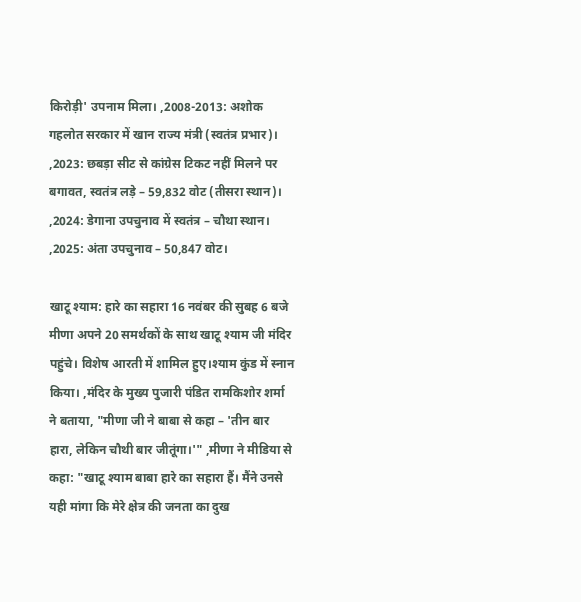किरोड़ी' उपनाम मिला। ,2008-2013: अशोक गहलोत सरकार में खान राज्य मंत्री (स्वतंत्र प्रभार)। ,2023: छबड़ा सीट से कांग्रेस टिकट नहीं मिलने पर बगावत, स्वतंत्र लड़े – 59,832 वोट (तीसरा स्थान)। ,2024: डेगाना उपचुनाव में स्वतंत्र – चौथा स्थान। ,2025: अंता उपचुनाव – 50,847 वोट।

खाटू श्याम: हारे का सहारा 16 नवंबर की सुबह 6 बजे मीणा अपने 20 समर्थकों के साथ खाटू श्याम जी मंदिर पहुंचे। विशेष आरती में शामिल हुए।श्याम कुंड में स्नान किया। ,मंदिर के मुख्य पुजारी पंडित रामकिशोर शर्मा ने बताया, "मीणा जी ने बाबा से कहा – 'तीन बार हारा, लेकिन चौथी बार जीतूंगा।'" ,मीणा ने मीडिया से कहा: "खाटू श्याम बाबा हारे का सहारा हैं। मैंने उनसे यही मांगा कि मेरे क्षेत्र की जनता का दुख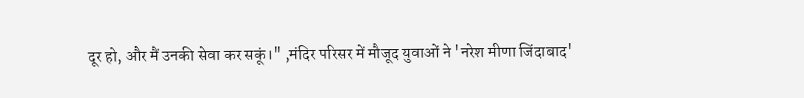दूर हो, और मैं उनकी सेवा कर सकूं।" ,मंदिर परिसर में मौजूद युवाओं ने 'नरेश मीणा जिंदाबाद'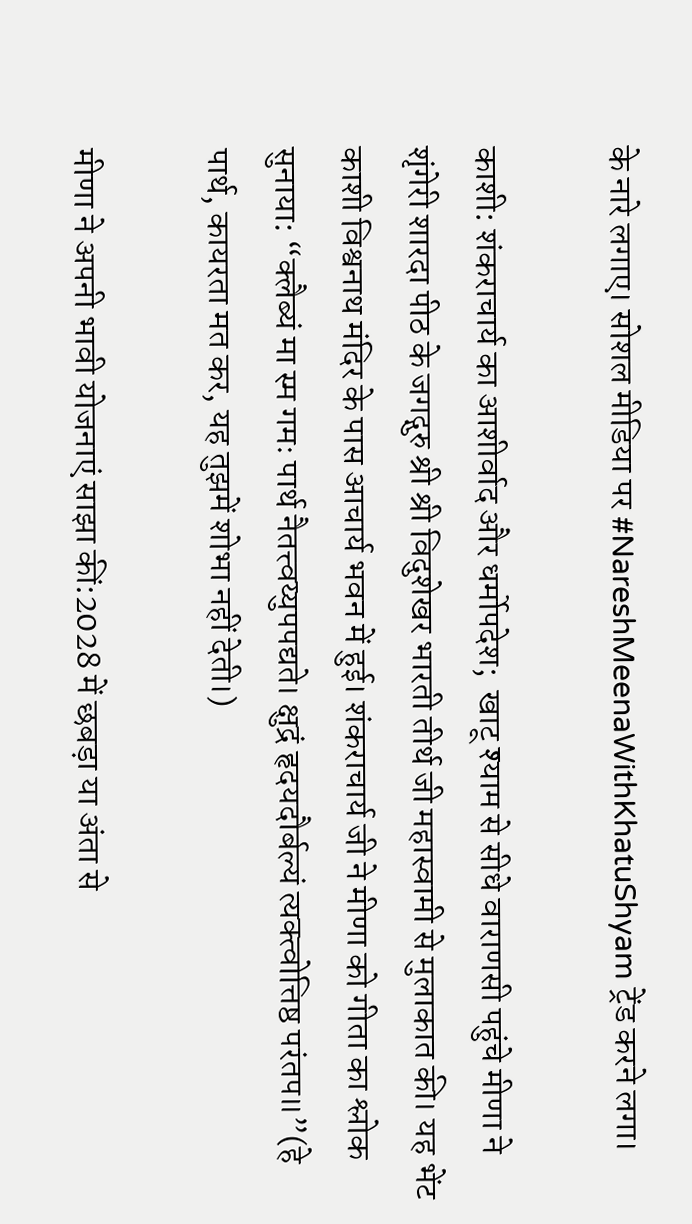के नारे लगाए। सोशल मीडिया पर #NareshMeenaWithKhatuShyam ट्रेंड करने लगा।

काशी: शंकराचार्य का आशीर्वाद और धर्मोपदेश;  खाटू श्याम से सीधे वाराणसी पहुंचे मीणा ने शृंगेरी शारदा पीठ के जगद्गुरु श्री श्री विदुशेखर भारती तीर्थ जी महास्वामी से मुलाकात की। यह भेंट काशी विश्वनाथ मंदिर के पास आचार्य भवन में हुई। शंकराचार्य जी ने मीणा को गीता का श्लोक सुनाया: “क्लैब्यं मा स्म गमः पार्थ नैतत्त्वय्युपपद्यते। क्षुद्रं हृदयदौर्बल्यं त्यक्त्वोत्तिष्ठ परंतप॥”(हे पार्थ, कायरता मत कर, यह तुझमें शोभा नहीं देती।)

मीणा ने अपनी भावी योजनाएं साझा कीं:2028 में छबड़ा या अंता से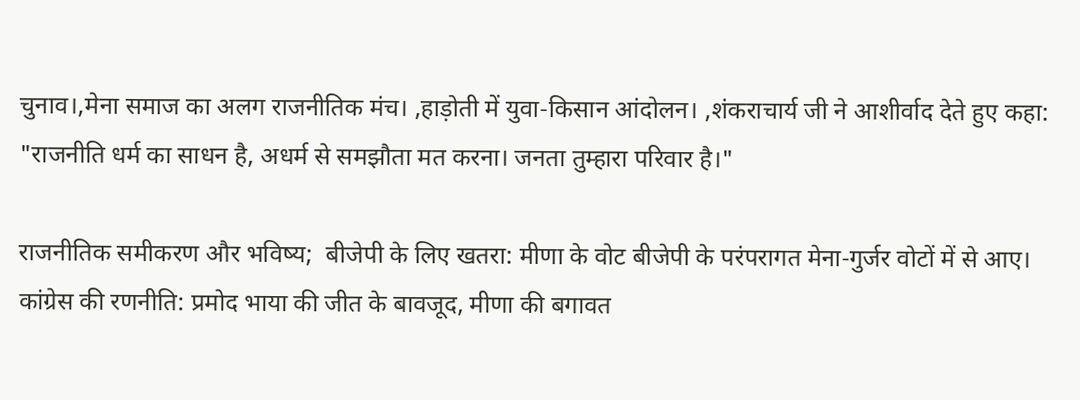चुनाव।,मेना समाज का अलग राजनीतिक मंच। ,हाड़ोती में युवा-किसान आंदोलन। ,शंकराचार्य जी ने आशीर्वाद देते हुए कहा: "राजनीति धर्म का साधन है, अधर्म से समझौता मत करना। जनता तुम्हारा परिवार है।"

राजनीतिक समीकरण और भविष्य;  बीजेपी के लिए खतरा: मीणा के वोट बीजेपी के परंपरागत मेना-गुर्जर वोटों में से आए। कांग्रेस की रणनीति: प्रमोद भाया की जीत के बावजूद, मीणा की बगावत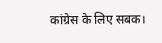कांग्रेस के लिए सबक।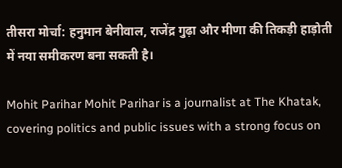तीसरा मोर्चा: हनुमान बेनीवाल, राजेंद्र गुढ़ा और मीणा की तिकड़ी हाड़ोती में नया समीकरण बना सकती है।

Mohit Parihar Mohit Parihar is a journalist at The Khatak, covering politics and public issues with a strong focus on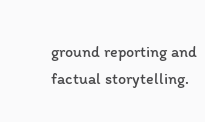ground reporting and factual storytelling.